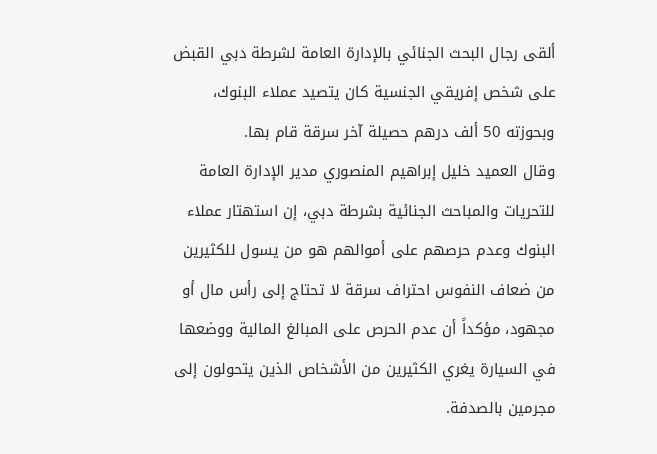ألقى رجال البحث الجنائي بالإدارة العامة لشرطة دبي القبض على شخص إفريقي الجنسية كان يتصيد عملاء البنوك، وبحوزته 50 ألف درهم حصيلة آخر سرقة قام بها.
وقال العميد خليل إبراهيم المنصوري مدير الإدارة العامة للتحريات والمباحث الجنائية بشرطة دبي، إن استهتار عملاء البنوك وعدم حرصهم على أموالهم هو من يسول للكثيرين من ضعاف النفوس احتراف سرقة لا تحتاج إلى رأس مال أو مجهود، مؤكداً أن عدم الحرص على المبالغ المالية ووضعها في السيارة يغري الكثيرين من الأشخاص الذين يتحولون إلى مجرمين بالصدفة.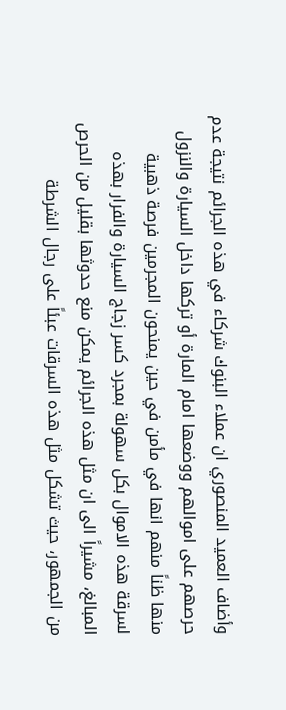وأضاف العميد المنصوري ان عملاء البنوك شركاء في هذه الجرائم نتيجة عدم حرصهم على اموالهم ووضعها امام المارة أو تركها داخل السيارة والنزول منها ظناً منهم انها في مأمن في حين يمنحون المجرمين فرصة ذهبية لسرقة هذه الاموال بكل سهولة بمجرد كسر زجاج السيارة والفرار بهذه المبالغ، مشيراً الى ان مثل هذه الجرائم يمكن منع حدوثها بقليل من الحرص من الجمهور، حيث تشكل مثل هذه السرقات عبئاً على رجال الشرطة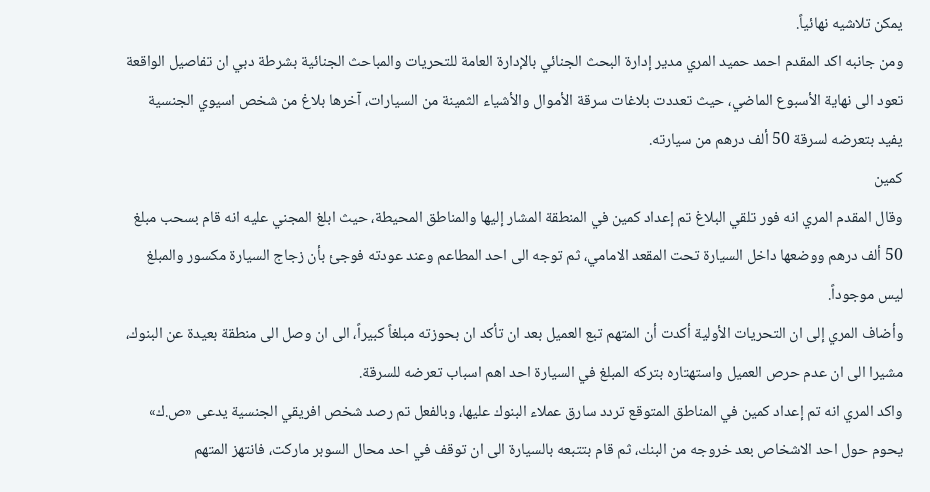يمكن تلاشيه نهائياً.
ومن جانبه اكد المقدم احمد حميد المري مدير إدارة البحث الجنائي بالإدارة العامة للتحريات والمباحث الجنائية بشرطة دبي ان تفاصيل الواقعة تعود الى نهاية الأسبوع الماضي، حيث تعددت بلاغات سرقة الأموال والأشياء الثمينة من السيارات، آخرها بلاغ من شخص اسيوي الجنسية يفيد بتعرضه لسرقة 50 ألف درهم من سيارته.
كمين
وقال المقدم المري انه فور تلقي البلاغ تم إعداد كمين في المنطقة المشار إليها والمناطق المحيطة، حيث ابلغ المجني عليه انه قام بسحب مبلغ 50 ألف درهم ووضعها داخل السيارة تحت المقعد الامامي، ثم توجه الى احد المطاعم وعند عودته فوجئ بأن زجاج السيارة مكسور والمبلغ ليس موجوداً.
وأضاف المري إلى ان التحريات الأولية أكدت أن المتهم تبع العميل بعد ان تأكد ان بحوزته مبلغاً كبيراً، الى ان وصل الى منطقة بعيدة عن البنوك، مشيرا الى ان عدم حرص العميل واستهتاره بتركه المبلغ في السيارة احد اهم اسباب تعرضه للسرقة.
واكد المري انه تم إعداد كمين في المناطق المتوقع تردد سارق عملاء البنوك عليها، وبالفعل تم رصد شخص افريقي الجنسية يدعى «ص.ك» يحوم حول احد الاشخاص بعد خروجه من البنك، ثم قام بتتبعه بالسيارة الى ان توقف في احد محال السوبر ماركت، فانتهز المتهم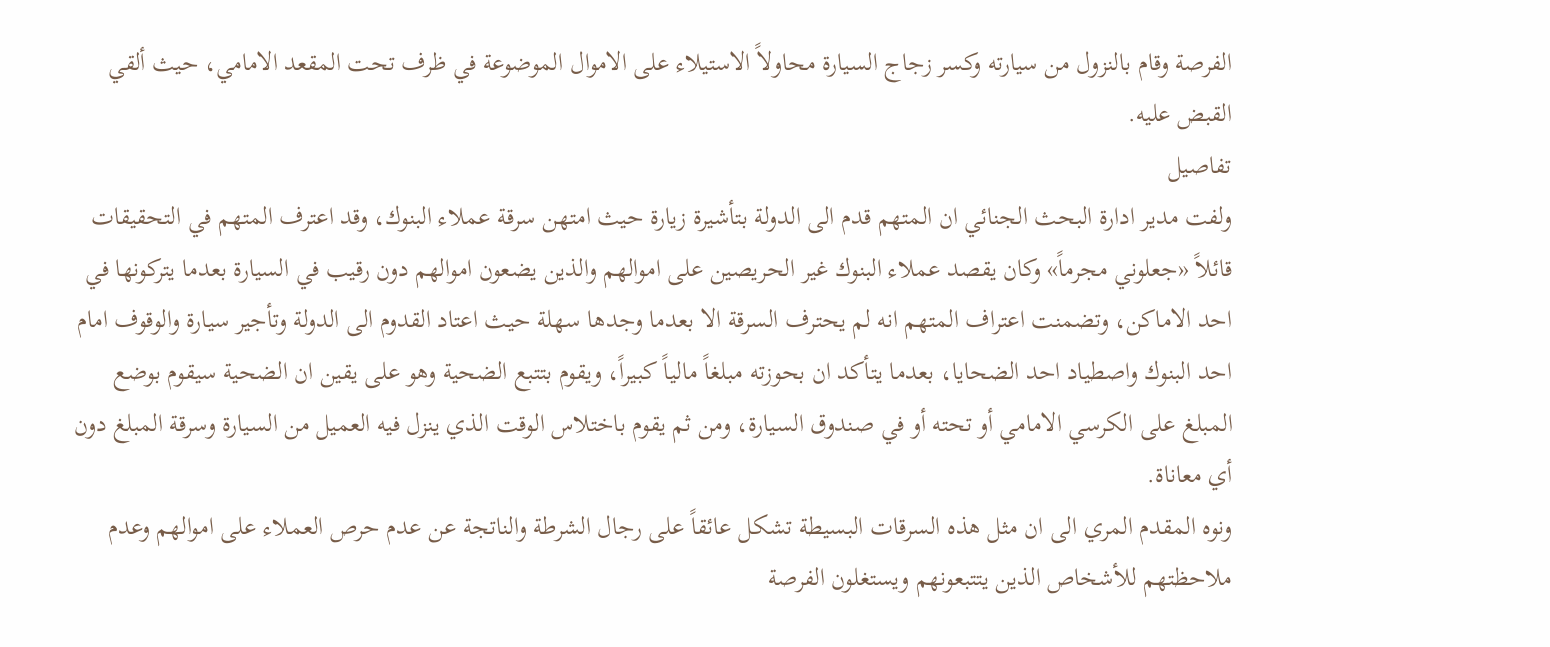الفرصة وقام بالنزول من سيارته وكسر زجاج السيارة محاولاً الاستيلاء على الاموال الموضوعة في ظرف تحت المقعد الامامي، حيث ألقي القبض عليه.
تفاصيل
ولفت مدير ادارة البحث الجنائي ان المتهم قدم الى الدولة بتأشيرة زيارة حيث امتهن سرقة عملاء البنوك، وقد اعترف المتهم في التحقيقات قائلاً «جعلوني مجرماً» وكان يقصد عملاء البنوك غير الحريصين على اموالهم والذين يضعون اموالهم دون رقيب في السيارة بعدما يتركونها في احد الاماكن، وتضمنت اعتراف المتهم انه لم يحترف السرقة الا بعدما وجدها سهلة حيث اعتاد القدوم الى الدولة وتأجير سيارة والوقوف امام احد البنوك واصطياد احد الضحايا، بعدما يتأكد ان بحوزته مبلغاً مالياً كبيراً، ويقوم بتتبع الضحية وهو على يقين ان الضحية سيقوم بوضع المبلغ على الكرسي الامامي أو تحته أو في صندوق السيارة، ومن ثم يقوم باختلاس الوقت الذي ينزل فيه العميل من السيارة وسرقة المبلغ دون أي معاناة.
ونوه المقدم المري الى ان مثل هذه السرقات البسيطة تشكل عائقاً على رجال الشرطة والناتجة عن عدم حرص العملاء على اموالهم وعدم ملاحظتهم للأشخاص الذين يتتبعونهم ويستغلون الفرصة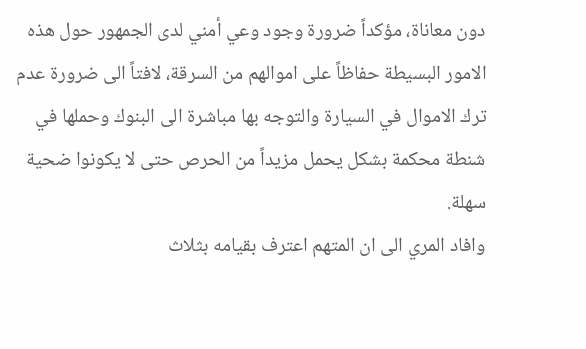دون معاناة، مؤكداً ضرورة وجود وعي أمني لدى الجمهور حول هذه الامور البسيطة حفاظاً على اموالهم من السرقة، لافتاً الى ضرورة عدم ترك الاموال في السيارة والتوجه بها مباشرة الى البنوك وحملها في شنطة محكمة بشكل يحمل مزيداً من الحرص حتى لا يكونوا ضحية سهلة.
وافاد المري الى ان المتهم اعترف بقيامه بثلاث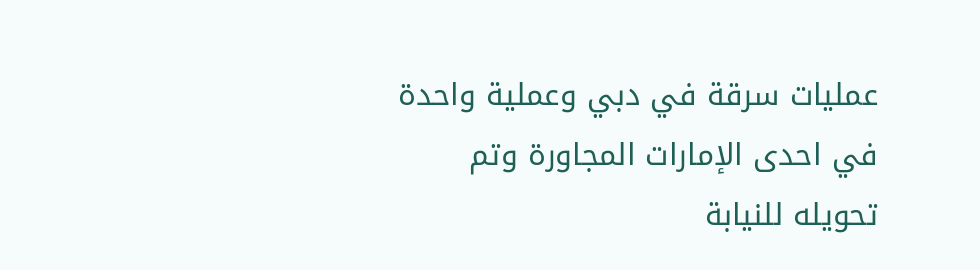عمليات سرقة في دبي وعملية واحدة في احدى الإمارات المجاورة وتم تحويله للنيابة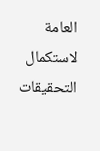العامة لاستكمال التحقيقات